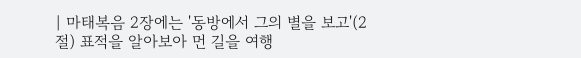| 마태복음 2장에는 '동방에서 그의 별을 보고'(2절) 표적을 알아보아 먼 길을 여행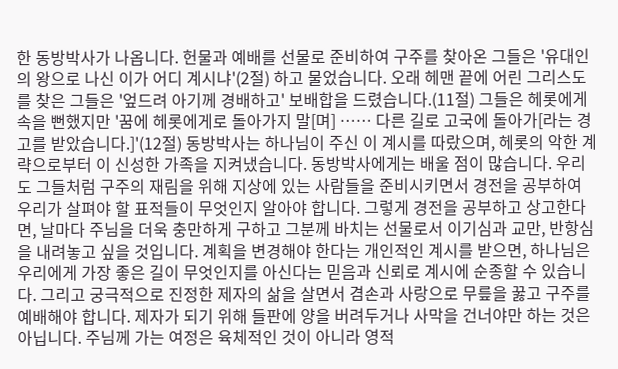한 동방박사가 나옵니다. 헌물과 예배를 선물로 준비하여 구주를 찾아온 그들은 '유대인의 왕으로 나신 이가 어디 계시냐'(2절) 하고 물었습니다. 오래 헤맨 끝에 어린 그리스도를 찾은 그들은 '엎드려 아기께 경배하고' 보배합을 드렸습니다.(11절) 그들은 헤롯에게 속을 뻔했지만 '꿈에 헤롯에게로 돌아가지 말[며] …… 다른 길로 고국에 돌아가[라는 경고를 받았습니다.]'(12절) 동방박사는 하나님이 주신 이 계시를 따랐으며, 헤롯의 악한 계략으로부터 이 신성한 가족을 지켜냈습니다. 동방박사에게는 배울 점이 많습니다. 우리도 그들처럼 구주의 재림을 위해 지상에 있는 사람들을 준비시키면서 경전을 공부하여 우리가 살펴야 할 표적들이 무엇인지 알아야 합니다. 그렇게 경전을 공부하고 상고한다면, 날마다 주님을 더욱 충만하게 구하고 그분께 바치는 선물로서 이기심과 교만, 반항심을 내려놓고 싶을 것입니다. 계획을 변경해야 한다는 개인적인 계시를 받으면, 하나님은 우리에게 가장 좋은 길이 무엇인지를 아신다는 믿음과 신뢰로 계시에 순종할 수 있습니다. 그리고 궁극적으로 진정한 제자의 삶을 살면서 겸손과 사랑으로 무릎을 꿇고 구주를 예배해야 합니다. 제자가 되기 위해 들판에 양을 버려두거나 사막을 건너야만 하는 것은 아닙니다. 주님께 가는 여정은 육체적인 것이 아니라 영적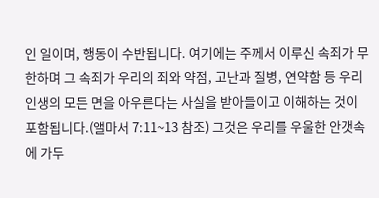인 일이며, 행동이 수반됩니다. 여기에는 주께서 이루신 속죄가 무한하며 그 속죄가 우리의 죄와 약점, 고난과 질병, 연약함 등 우리 인생의 모든 면을 아우른다는 사실을 받아들이고 이해하는 것이 포함됩니다.(앨마서 7:11~13 참조) 그것은 우리를 우울한 안갯속에 가두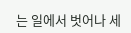는 일에서 벗어나 세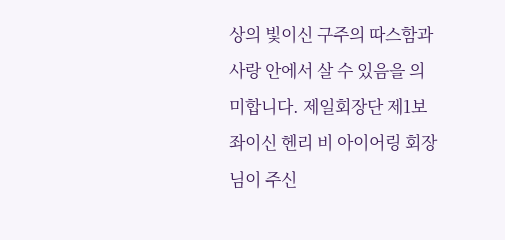상의 빛이신 구주의 따스함과 사랑 안에서 살 수 있음을 의미합니다. 제일회장단 제1보좌이신 헨리 비 아이어링 회장님이 주신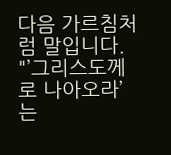다음 가르침처럼 말입니다. "’그리스도께로 나아오라’는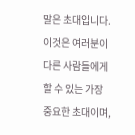말은 초대입니다. 이것은 여러분이 다른 사람들에게 할 수 있는 가장 중요한 초대이며,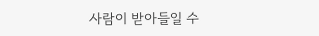사람이 받아들일 수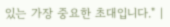있는 가장 중요한 초대입니다." |